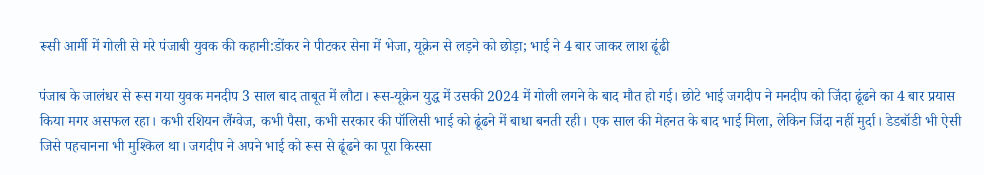रूसी आर्मी में गोली से मरे पंजाबी युवक की कहानी:डोंकर ने पीटकर सेना में भेजा, यूक्रेन से लड़ने को छोड़ा; भाई ने 4 बार जाकर लाश ढूंढी

पंजाब के जालंधर से रूस गया युवक मनदीप 3 साल बाद ताबूत में लौटा। रूस-यूक्रेन युद्ध में उसकी 2024 में गोली लगने के बाद मौत हो गई। छोटे भाई जगदीप ने मनदीप को जिंदा ढूंढने का 4 बार प्रयास किया मगर असफल रहा। कभी रशियन लैंग्वेज, कभी पैसा, कभी सरकार की पॉलिसी भाई को ढूंढने में बाधा बनती रही। एक साल की मेहनत के बाद भाई मिला, लेकिन जिंदा नहीं मुर्दा। डेडबॉडी भी ऐसी जिसे पहचानना भी मुश्किल था। जगदीप ने अपने भाई को रूस से ढूंढने का पूरा किस्सा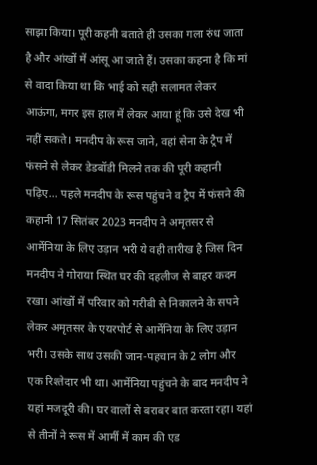साझा किया। पूरी कहनी बताते ही उसका गला रुंध जाता है और आंखों में आंसू आ जाते हैं। उसका कहना है कि मां से वादा किया था कि भाई को सही सलामत लेकर आऊंगा, मगर इस हाल में लेकर आया हूं कि उसे देख भी नहीं सकते। मनदीप के रूस जाने, वहां सेना के ट्रैप में फंसने से लेकर डेडबॉडी मिलने तक की पूरी कहानी पढ़िए... पहले मनदीप के रूस पहुंचने व ट्रैप में फंसने की कहानी 17 सितंबर 2023 मनदीप ने अमृतसर से आर्मेनिया के लिए उड़ान भरी ये वही तारीख है जिस दिन मनदीप ने गोराया स्थित घर की दहलीज से बाहर कदम रखा। आंखों में परिवार को गरीबी से निकालने के सपने लेकर अमृतसर के एयरपोर्ट से आर्मेनिया के लिए उड़ान भरी। उसके साथ उसकी जान-पहचान के 2 लोग और एक रिश्तेदार भी था। आर्मेनिया पहुंचने के बाद मनदीप ने यहां मजदूरी की। घर वालों से बराबर बात करता रहा। यहां से तीनों ने रूस में आर्मी में काम की एड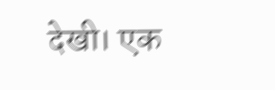देखी। एक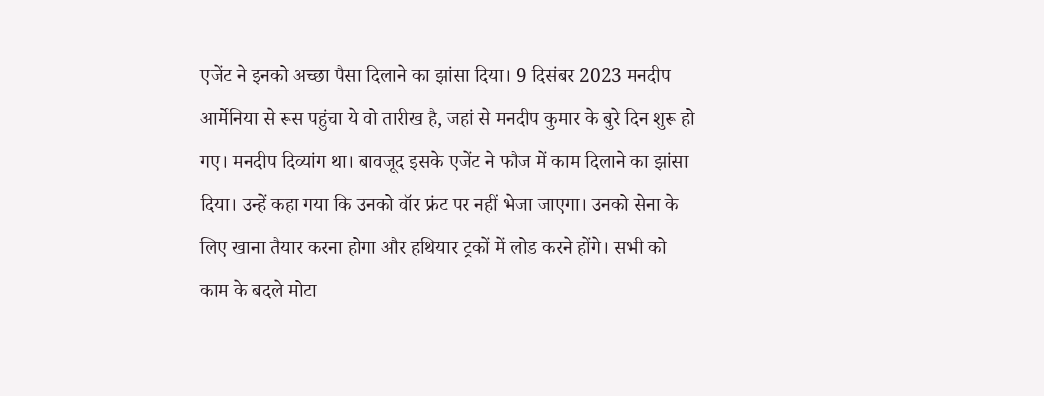एजेंट ने इनको अच्छा पैसा दिलाने का झांसा दिया। 9 दिसंबर 2023 मनदीप आर्मेनिया से रूस पहुंचा ये वो तारीख है, जहां से मनदीप कुमार के बुरे दिन शुरू हो गए। मनदीप दिव्यांग था। बावजूद इसके एजेंट ने फौज में काम दिलाने का झांसा दिया। उन्हें कहा गया कि उनको वॉर फ्रंट पर नहीं भेजा जाएगा। उनको सेना के लिए खाना तैयार करना होगा और हथियार ट्रकों में लोड करने होंगे। सभी को काम के बदले मोटा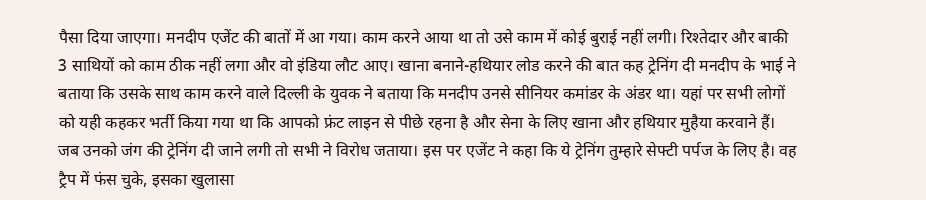पैसा दिया जाएगा। मनदीप एजेंट की बातों में आ गया। काम करने आया था तो उसे काम में कोई बुराई नहीं लगी। रिश्तेदार और बाकी 3 साथियों को काम ठीक नहीं लगा और वो इंडिया लौट आए। खाना बनाने-हथियार लोड करने की बात कह ट्रेनिंग दी मनदीप के भाई ने बताया कि उसके साथ काम करने वाले दिल्ली के युवक ने बताया कि मनदीप उनसे सीनियर कमांडर के अंडर था। यहां पर सभी लोगों को यही कहकर भर्ती किया गया था कि आपको फ्रंट लाइन से पीछे रहना है और सेना के लिए खाना और हथियार मुहैया करवाने हैं। जब उनको जंग की ट्रेनिंग दी जाने लगी तो सभी ने विरोध जताया। इस पर एजेंट ने कहा कि ये ट्रेनिंग तुम्हारे सेफ्टी पर्पज के लिए है। वह ट्रैप में फंस चुके, इसका खुलासा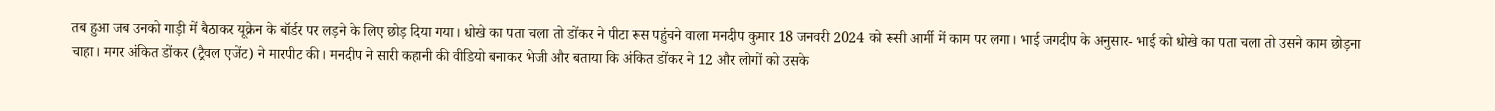तब हुआ जब उनको गाड़ी में बैठाकर यूक्रेन के बॉर्डर पर लड़ने के लिए छोड़ दिया गया। धोखे का पता चला तो डोंकर ने पीटा रूस पहुंचने वाला मनदीप कुमार 18 जनवरी 2024 को रूसी आर्मी में काम पर लगा। भाई जगदीप के अनुसार- भाई को धोखे का पता चला तो उसने काम छोड़ना चाहा। मगर अंकित डोंकर (ट्रैवल एजेंट) ने मारपीट की। मनदीप ने सारी कहानी की वीडियो बनाकर भेजी और बताया कि अंकित डोंकर ने 12 और लोगों को उसके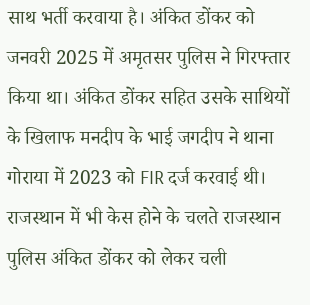साथ भर्ती करवाया है। अंकित डोंकर को जनवरी 2025 में अमृतसर पुलिस ने गिरफ्तार किया था। अंकित डोंकर सहित उसके साथियों के खिलाफ मनदीप के भाई जगदीप ने थाना गोराया में 2023 को FIR दर्ज करवाई थी। राजस्थान में भी केस होने के चलते राजस्थान पुलिस अंकित डोंकर को लेकर चली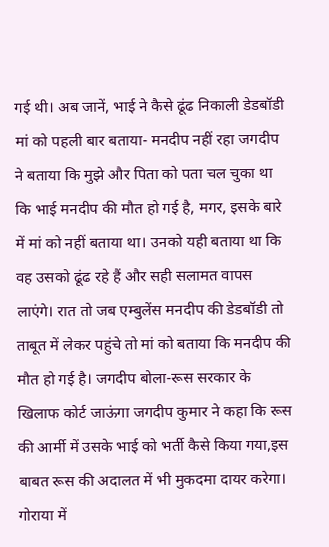गई थी। अब जानें, भाई ने कैसे ढूंढ निकाली डेडबॉडी मां को पहली बार बताया- मनदीप नहीं रहा जगदीप ने बताया कि मुझे और पिता को पता चल चुका था कि भाई मनदीप की मौत हो गई है, मगर, इसके बारे में मां को नहीं बताया था। उनको यही बताया था कि वह उसको ढूंढ रहे हैं और सही सलामत वापस लाएंगे। रात तो जब एम्बुलेंस मनदीप की डेडबॉडी तो ताबूत में लेकर पहुंचे तो मां को बताया कि मनदीप की मौत हो गई है। जगदीप बोला-रूस सरकार के खिलाफ कोर्ट जाऊंगा जगदीप कुमार ने कहा कि रूस की आर्मी में उसके भाई को भर्ती कैसे किया गया,इस बाबत रूस की अदालत में भी मुकदमा दायर करेगा। गोराया में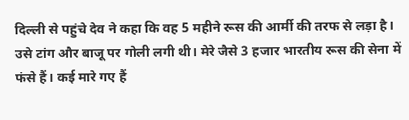दिल्ली से पहुंचे देव ने कहा कि वह 5 महीने रूस की आर्मी की तरफ से लड़ा है। उसे टांग और बाजू पर गोली लगी थी। मेरे जैसे 3 हजार भारतीय रूस की सेना में फंसे हैं। कई मारे गए हैं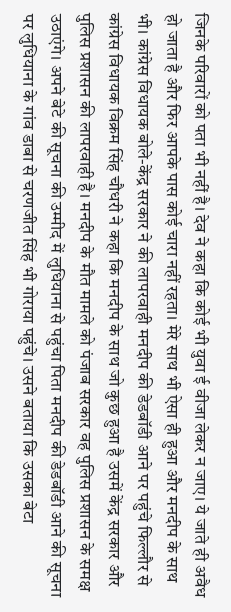जिनके परिवारों को पता भी नहीं है। देव ने कहा कि कोई भी युवा ई वीजा लेकर न जाए। ये जाते ही अवैध हो जाता है और फिर आपके पास कोई चारा नहीं रहता। मेरे साथ भी ऐसा ही हुआ और मनदीप के साथ भी। कांग्रेस विधायक बोले-केंद्र सरकार ने की लापरवाही मनदीप की डेडबॉडी आने पर पहुंचे फिल्लौर से कांग्रेस विधायक विक्रम सिंह चौधरी ने कहा कि मनदीप के साथ जो कुछ हुआ है उसमें केंद्र सरकार और पुलिस प्रशासन की लापरवाही है। मनदीप के मौत मामले को पंजाब सरकार वह पुलिस प्रशासन के समक्ष उठाएंगे। अपने बेटे की सूचना की उम्मीद में लुधियाना से पहुंचा पिता मनदीप की डेडबॉडी आने की सूचना पर लुधियाना के गांव डाबा से चरणजीत सिंह भी गोराया पहुंचे। उसने बताया कि उसका बेटा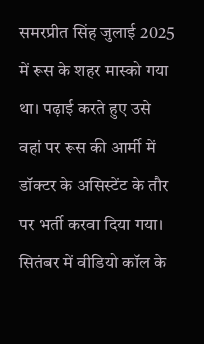समरप्रीत सिंह जुलाई 2025 में रूस के शहर मास्को गया था। पढ़ाई करते हुए उसे वहां पर रूस की आर्मी में डॉक्टर के असिस्टेंट के तौर पर भर्ती करवा दिया गया। सितंबर में वीडियो कॉल के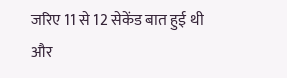जरिए 11 से 12 सेकेंड बात हुई थी और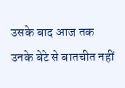उसके बाद आज तक उनके बेटे से बातचीत नहीं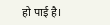हो पाई है।